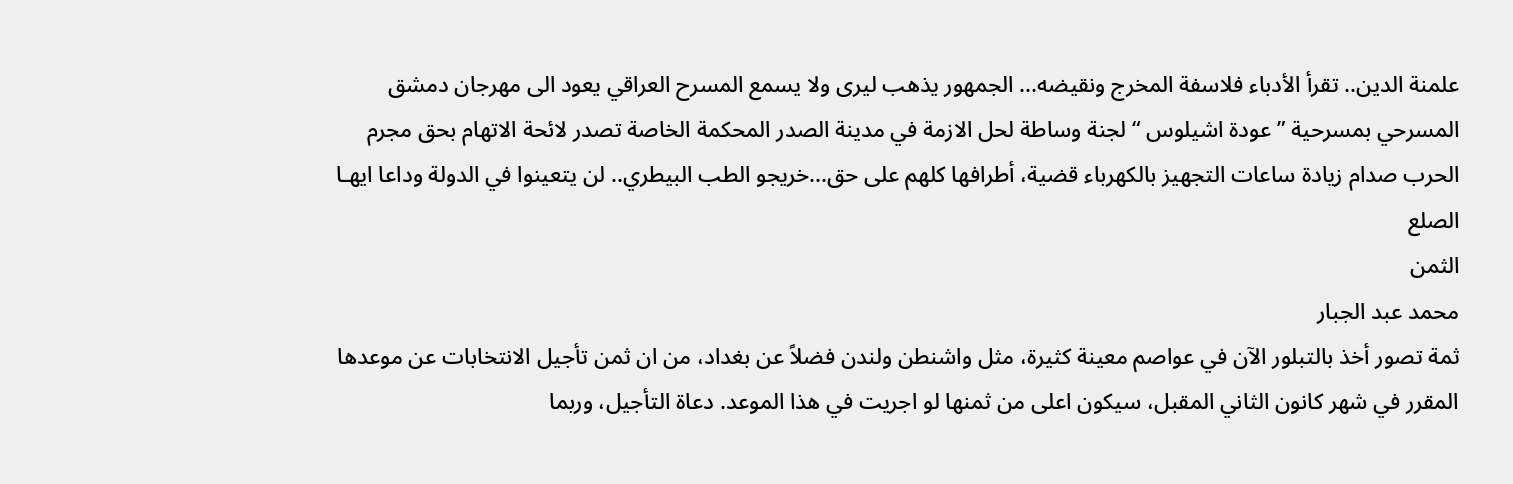علمنة الدين.. تقرأ الأدباء فلاسفة المخرج ونقيضه... الجمهور يذهب ليرى ولا يسمع المسرح العراقي يعود الى مهرجان دمشق المسرحي بمسرحية ”عودة اشيلوس “ لجنة وساطة لحل الازمة في مدينة الصدر المحكمة الخاصة تصدر لائحة الاتهام بحق مجرم الحرب صدام زيادة ساعات التجهيز بالكهرباء قضية، أطرافها كلهم على حق...خريجو الطب البيطري.. لن يتعينوا في الدولة وداعا ايهـا الصلع
الثمن
محمد عبد الجبار
ثمة تصور أخذ بالتبلور الآن في عواصم معينة كثيرة، مثل واشنطن ولندن فضلاً عن بغداد، من ان ثمن تأجيل الانتخابات عن موعدها المقرر في شهر كانون الثاني المقبل، سيكون اعلى من ثمنها لو اجريت في هذا الموعد. دعاة التأجيل، وربما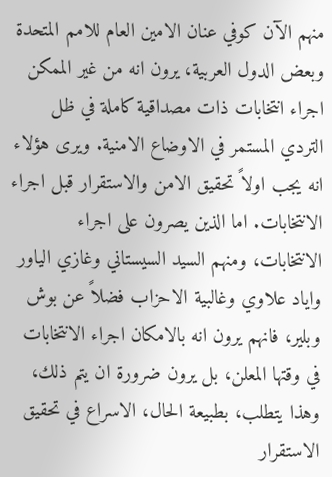منهم الآن كوفي عنان الامين العام للامم المتحدة وبعض الدول العربية، يرون انه من غير الممكن اجراء انتخابات ذات مصداقية كاملة في ظل التردي المستمر في الاوضاع الامنية. ويرى هؤلاء انه يجب اولاً تحقيق الامن والاستقرار قبل اجراء الانتخابات. اما الذين يصرون على اجراء الانتخابات، ومنهم السيد السيستاني وغازي الياور واياد علاوي وغالبية الاحزاب فضلاً عن بوش وبلير، فانهم يرون انه بالامكان اجراء الانتخابات في وقتها المعلن، بل يرون ضرورة ان يتم ذلك، وهذا يتطلب، بطبيعة الحال، الاسراع في تحقيق الاستقرار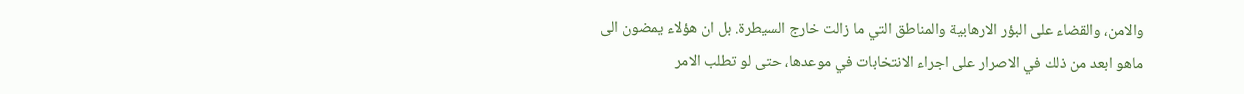والامن، والقضاء على البؤر الارهابية والمناطق التي ما زالت خارج السيطرة. بل ان هؤلاء يمضون الى ماهو ابعد من ذلك في الاصرار على اجراء الانتخابات في موعدها، حتى لو تطلب الامر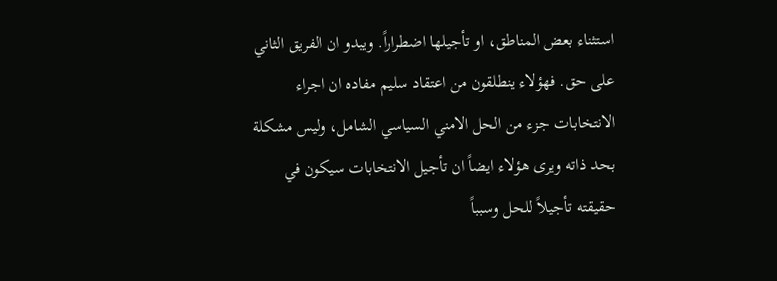استثناء بعض المناطق، او تأجيلها اضطراراً. ويبدو ان الفريق الثاني على حق. فهؤلاء ينطلقون من اعتقاد سليم مفاده ان اجراء الانتخابات جزء من الحل الامني السياسي الشامل، وليس مشكلة بحد ذاته ويرى هؤلاء ايضاً ان تأجيل الانتخابات سيكون في حقيقته تأجيلاً للحل وسبباً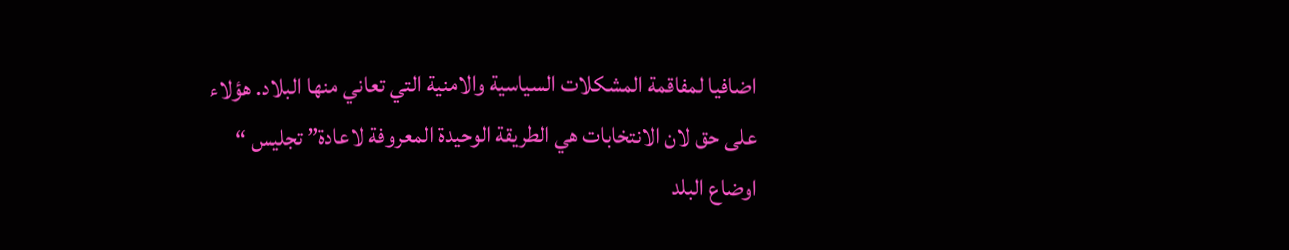اضافيا لمفاقمة المشكلات السياسية والامنية التي تعاني منها البلاد. هؤلاء على حق لان الانتخابات هي الطريقة الوحيدة المعروفة لاعادة” تجليس “ اوضاع البلد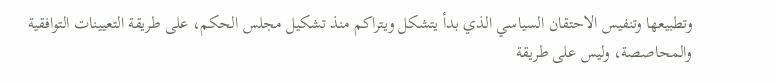وتطبيعها وتنفيس الاحتقان السياسي الذي بدأ يتشكل ويتراكم منذ تشكيل مجلس الحكم، على طريقة التعيينات التوافقية والمحاصصة، وليس على طريقة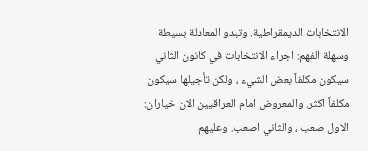الانتخابات الديمقراطية. وتبدو المعادلة بسيطة وسهلة الفهم: اجراء الانتخابات في كانون الثاني سيكون مكلفاً بعض الشيء ، ولكن تأجيلها سيكون مكلفاً اكثر. والمعروض امام العراقيين الان خياران: الاول صعب ، والثاني اصعب. وعليهم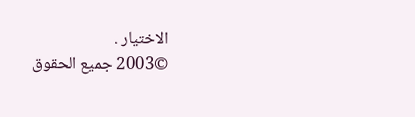الاختيار .
©2003 جميع الحقوق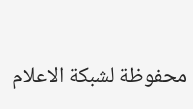محفوظة لشبكة الاعلام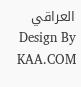العراقي Design By KAA.COM